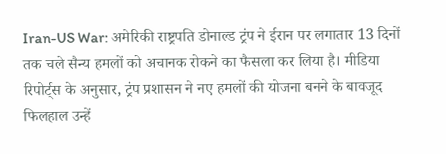Iran-US War: अमेरिकी राष्ट्रपति डोनाल्ड ट्रंप ने ईरान पर लगातार 13 दिनों तक चले सैन्य हमलों को अचानक रोकने का फैसला कर लिया है। मीडिया रिपोर्ट्स के अनुसार, ट्रंप प्रशासन ने नए हमलों की योजना बनने के बावजूद फिलहाल उन्हें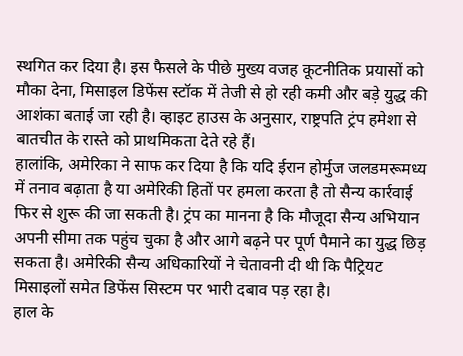स्थगित कर दिया है। इस फैसले के पीछे मुख्य वजह कूटनीतिक प्रयासों को मौका देना, मिसाइल डिफेंस स्टॉक में तेजी से हो रही कमी और बड़े युद्ध की आशंका बताई जा रही है। व्हाइट हाउस के अनुसार, राष्ट्रपति ट्रंप हमेशा से बातचीत के रास्ते को प्राथमिकता देते रहे हैं।
हालांकि, अमेरिका ने साफ कर दिया है कि यदि ईरान होर्मुज जलडमरूमध्य में तनाव बढ़ाता है या अमेरिकी हितों पर हमला करता है तो सैन्य कार्रवाई फिर से शुरू की जा सकती है। ट्रंप का मानना है कि मौजूदा सैन्य अभियान अपनी सीमा तक पहुंच चुका है और आगे बढ़ने पर पूर्ण पैमाने का युद्ध छिड़ सकता है। अमेरिकी सैन्य अधिकारियों ने चेतावनी दी थी कि पैट्रियट मिसाइलों समेत डिफेंस सिस्टम पर भारी दबाव पड़ रहा है।
हाल के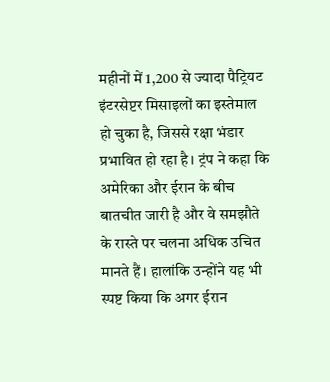महीनों में 1,200 से ज्यादा पैट्रियट इंटरसेप्टर मिसाइलों का इस्तेमाल हो चुका है, जिससे रक्षा भंडार प्रभावित हो रहा है। ट्रंप ने कहा कि अमेरिका और ईरान के बीच बातचीत जारी है और वे समझौते के रास्ते पर चलना अधिक उचित मानते हैं। हालांकि उन्होंने यह भी स्पष्ट किया कि अगर ईरान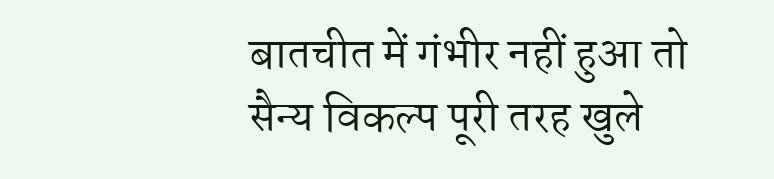बातचीत में गंभीर नहीं हुआ तो सैन्य विकल्प पूरी तरह खुले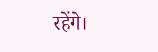रहेंगे।